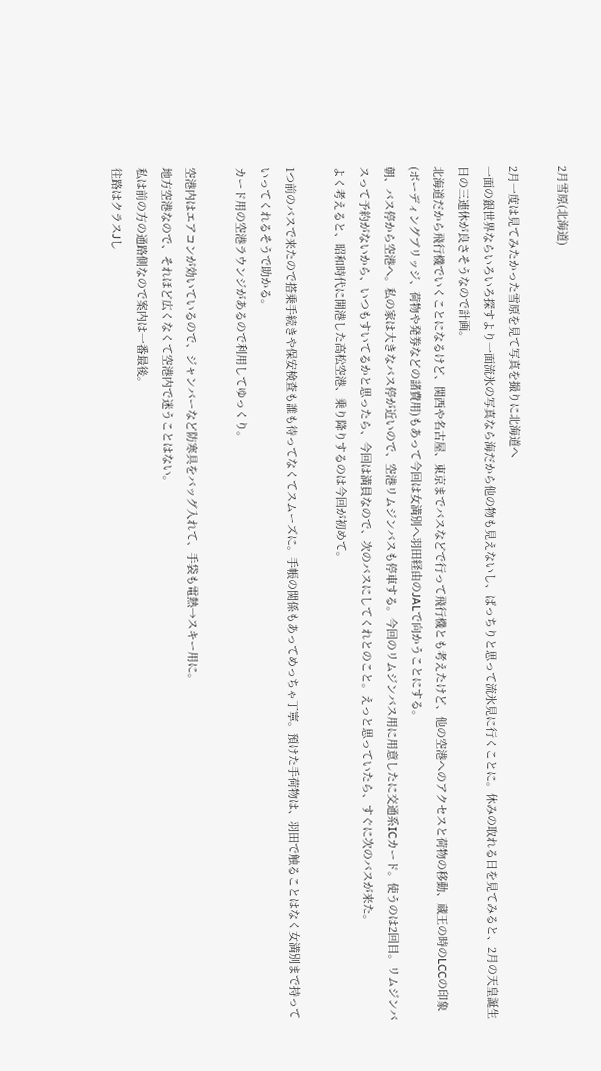2月雪原(北海道)

2月一度は見てみたかった雪原を見て写真を撮りに北海道へ
一面の銀世界ならいろいろ探すより一面流氷の写真なら海だから他の物も見えないし、ばっちりと思って流氷見に行くことに。休みの取れる日を見てみると、2月の天皇誕生日の三連休が良さそうなので計画。
北海道だから飛行機でいくことになるけど、関西や名古屋、東京までバスなどで行って飛行機とも考えたけど、他の空港へのアクセスと荷物の移動、蔵王の時のLCCの印象(ボーディングブリッジ、荷物や発券などの諸費用)もあって今回は女満別へ羽田経由のJALで向かうことにする。
朝、バス停から空港へ。私の家は大きなバス停が近いので、空港リムジンバスも停車する。今回のリムジンバス用に用意したに交通系ICカード。使うのは2回目。リムジンバスって予約がないから、いつもすいてるかと思ったら、今回は満員なので、次のバスにしてくれとのこと。えっと思っていたら、すぐに次のバスが来た。
よく考えると、昭和時代に開港した高松空港、乗り降りするのは今回が初めて。

1つ前のバスで来たので搭乗手続きや保安検査も誰も待ってなくてスムーズに。手帳の関係もあってめっちゃ丁寧。預けた手荷物は、羽田で触ることはなく女満別まで持っていってくれるそうで助かる。
カード用の空港ラウンジがあるので利用してゆっくり。

空港内はエアコンが効いているので、ジャンバーなど防寒具をバッグ入れて、手袋も電熱→スキー用に。
地方空港なので、それほど広くなくて空港内で迷うことはない。
私は前の方の通路側なので案内は一番最後。
往路はクラスJし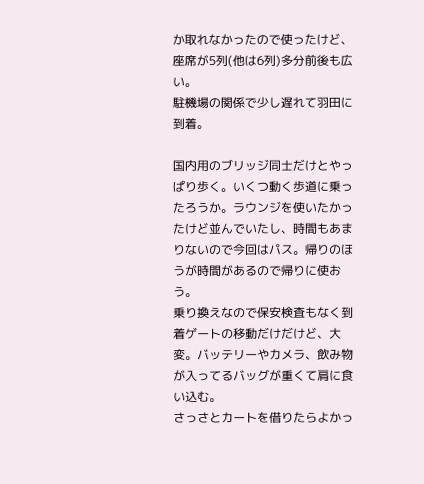か取れなかったので使ったけど、座席が5列(他は6列)多分前後も広い。
駐機場の関係で少し遅れて羽田に到着。

国内用のブリッジ同士だけとやっぱり歩く。いくつ動く歩道に乗ったろうか。ラウンジを使いたかったけど並んでいたし、時間もあまりないので今回はパス。帰りのほうが時間があるので帰りに使おう。
乗り換えなので保安検査もなく到着ゲートの移動だけだけど、大変。バッテリーやカメラ、飲み物が入ってるバッグが重くて肩に食い込む。
さっさとカートを借りたらよかっ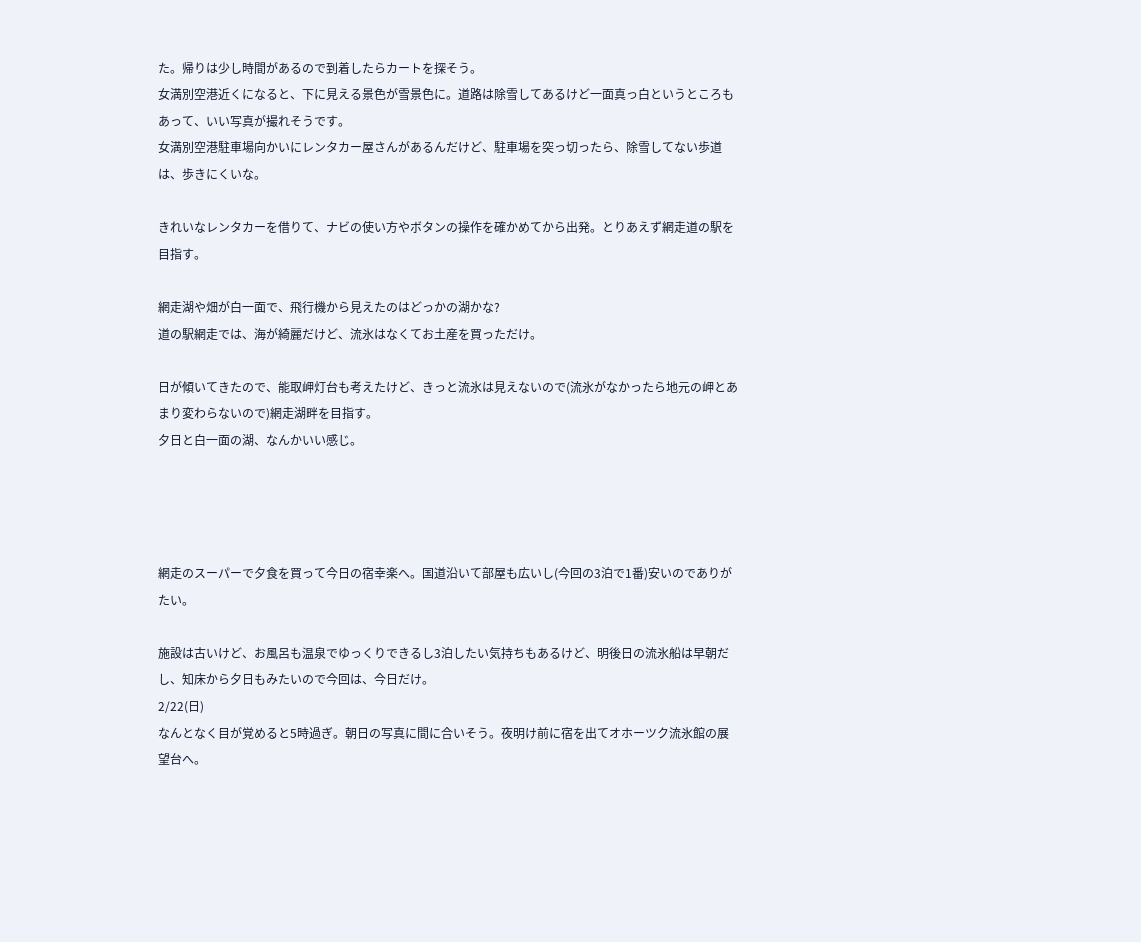た。帰りは少し時間があるので到着したらカートを探そう。
女満別空港近くになると、下に見える景色が雪景色に。道路は除雪してあるけど一面真っ白というところもあって、いい写真が撮れそうです。
女満別空港駐車場向かいにレンタカー屋さんがあるんだけど、駐車場を突っ切ったら、除雪してない歩道は、歩きにくいな。

きれいなレンタカーを借りて、ナビの使い方やボタンの操作を確かめてから出発。とりあえず網走道の駅を目指す。

網走湖や畑が白一面で、飛行機から見えたのはどっかの湖かな?
道の駅網走では、海が綺麗だけど、流氷はなくてお土産を買っただけ。

日が傾いてきたので、能取岬灯台も考えたけど、きっと流氷は見えないので(流氷がなかったら地元の岬とあまり変わらないので)網走湖畔を目指す。
夕日と白一面の湖、なんかいい感じ。




網走のスーパーで夕食を買って今日の宿幸楽へ。国道沿いて部屋も広いし(今回の3泊で1番)安いのでありがたい。

施設は古いけど、お風呂も温泉でゆっくりできるし3泊したい気持ちもあるけど、明後日の流氷船は早朝だし、知床から夕日もみたいので今回は、今日だけ。
2/22(日)
なんとなく目が覚めると5時過ぎ。朝日の写真に間に合いそう。夜明け前に宿を出てオホーツク流氷館の展望台へ。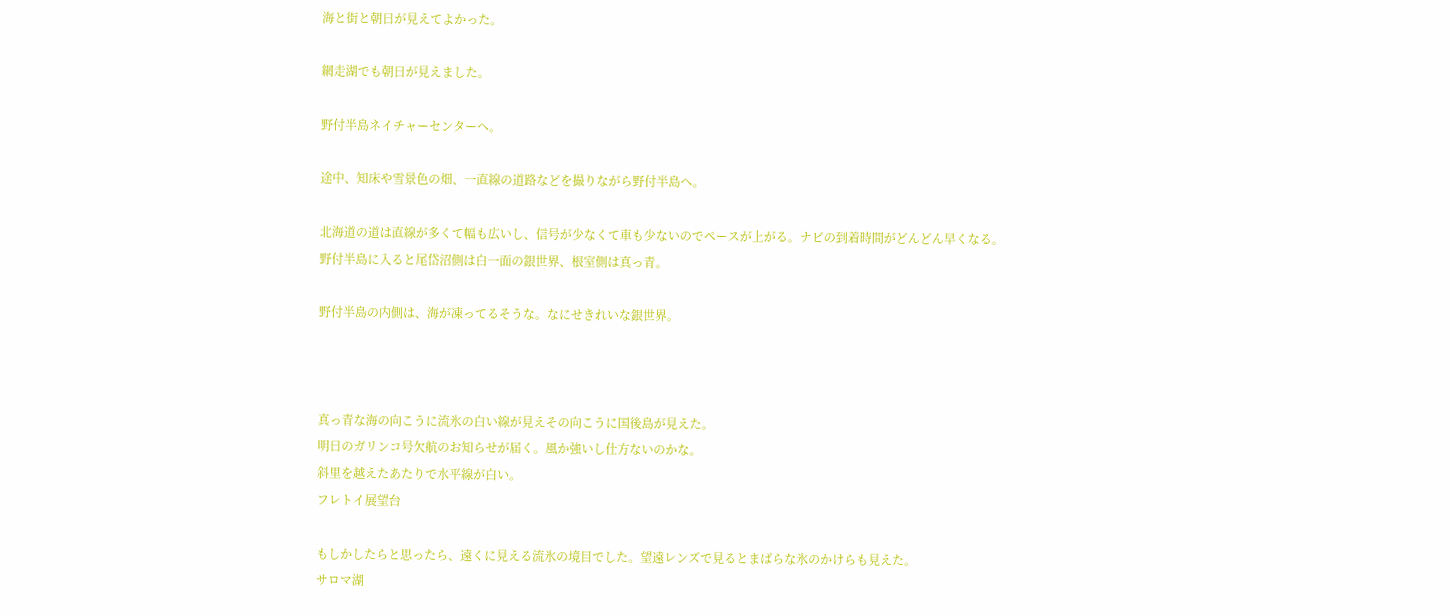海と街と朝日が見えてよかった。

網走湖でも朝日が見えました。

野付半島ネイチャーセンターへ。

途中、知床や雪景色の畑、一直線の道路などを撮りながら野付半島へ。

北海道の道は直線が多くて幅も広いし、信号が少なくて車も少ないのでペースが上がる。ナビの到着時間がどんどん早くなる。
野付半島に入ると尾岱沼側は白一面の銀世界、根室側は真っ青。

野付半島の内側は、海が凍ってるそうな。なにせきれいな銀世界。



真っ青な海の向こうに流氷の白い線が見えその向こうに国後島が見えた。
明日のガリンコ号欠航のお知らせが届く。風か強いし仕方ないのかな。
斜里を越えたあたりで水平線が白い。
フレトイ展望台

もしかしたらと思ったら、遠くに見える流氷の境目でした。望遠レンズで見るとまばらな氷のかけらも見えた。
サロマ湖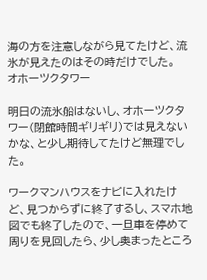海の方を注意しながら見てたけど、流氷が見えたのはその時だけでした。
オホーツクタワー

明日の流氷船はないし、オホーツクタワー(閉館時間ギリギリ)では見えないかな、と少し期待してたけど無理でした。

ワークマンハウスをナビに入れたけど、見つからずに終了するし、スマホ地図でも終了したので、一旦車を停めて周りを見回したら、少し奥まったところ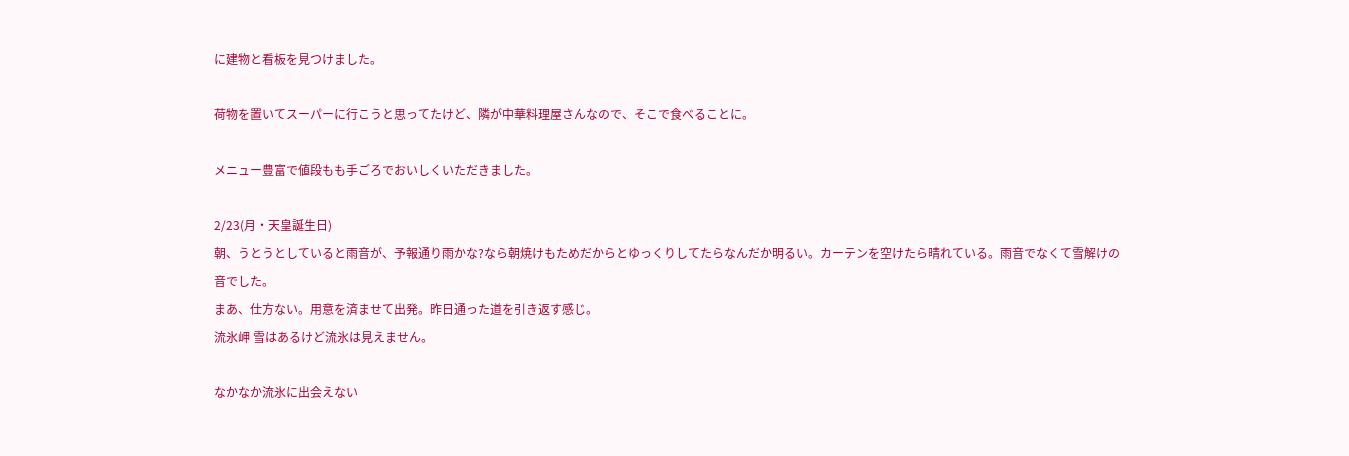に建物と看板を見つけました。

荷物を置いてスーパーに行こうと思ってたけど、隣が中華料理屋さんなので、そこで食べることに。

メニュー豊富で値段もも手ごろでおいしくいただきました。

2/23(月・天皇誕生日)
朝、うとうとしていると雨音が、予報通り雨かな?なら朝焼けもためだからとゆっくりしてたらなんだか明るい。カーテンを空けたら晴れている。雨音でなくて雪解けの音でした。
まあ、仕方ない。用意を済ませて出発。昨日通った道を引き返す感じ。
流氷岬 雪はあるけど流氷は見えません。

なかなか流氷に出会えない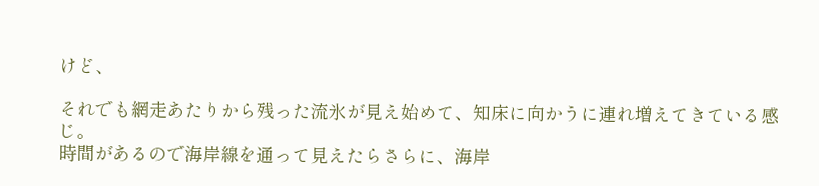けど、

それでも網走あたりから残った流氷が見え始めて、知床に向かうに連れ増えてきている感じ。
時間があるので海岸線を通って見えたらさらに、海岸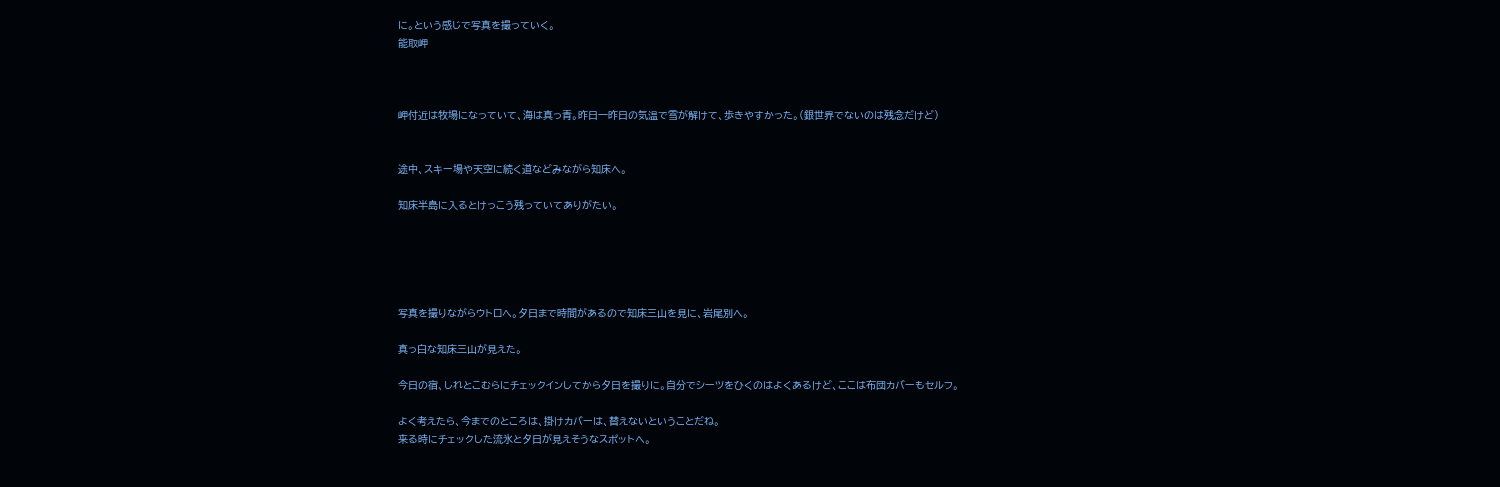に。という感じで写真を撮っていく。
能取岬



岬付近は牧場になっていて、海は真っ青。昨日一昨日の気温で雪が解けて、歩きやすかった。(銀世界でないのは残念だけど)


途中、スキー場や天空に続く道などみながら知床へ。

知床半島に入るとけっこう残っていてありがたい。





写真を撮りながらウトロへ。夕日まで時間があるので知床三山を見に、岩尾別へ。

真っ白な知床三山が見えた。

今日の宿、しれとこむらにチェックインしてから夕日を撮りに。自分でシーツをひくのはよくあるけど、ここは布団カバーもセルフ。

よく考えたら、今までのところは、掛けカバーは、替えないということだね。
来る時にチェックした流氷と夕日が見えそうなスポットへ。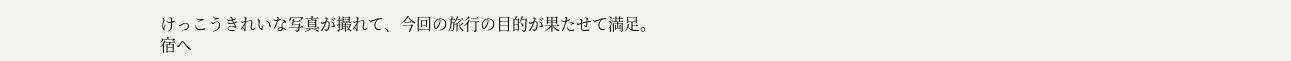けっこうきれいな写真が撮れて、今回の旅行の目的が果たせて満足。
宿へ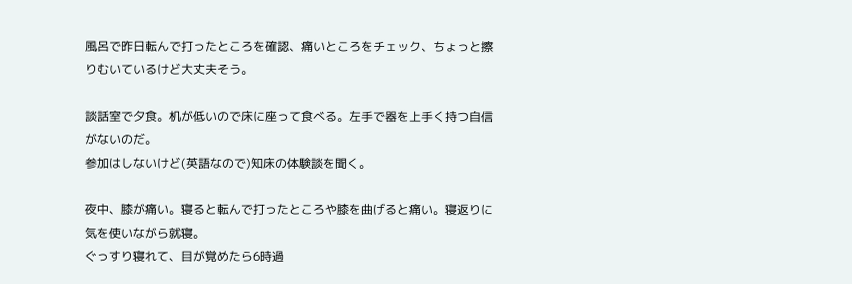風呂で昨日転んで打ったところを確認、痛いところをチェック、ちょっと擦りむいているけど大丈夫そう。

談話室で夕食。机が低いので床に座って食べる。左手で器を上手く持つ自信がないのだ。
参加はしないけど(英語なので)知床の体験談を聞く。

夜中、膝が痛い。寝ると転んで打ったところや膝を曲げると痛い。寝返りに気を使いながら就寝。
ぐっすり寝れて、目が覚めたら6時過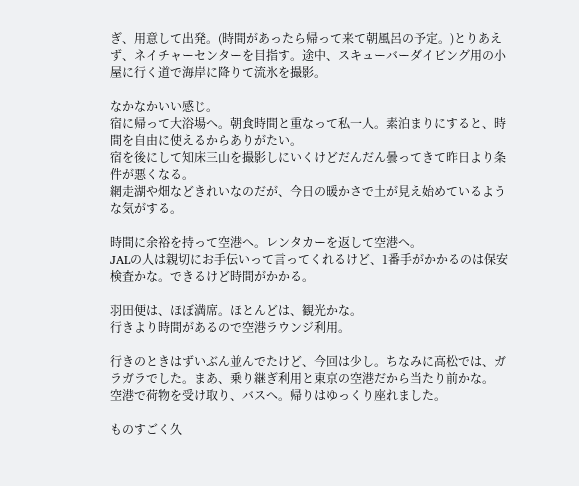ぎ、用意して出発。(時間があったら帰って来て朝風呂の予定。)とりあえず、ネイチャーセンターを目指す。途中、スキューバーダイビング用の小屋に行く道で海岸に降りて流氷を撮影。

なかなかいい感じ。
宿に帰って大浴場へ。朝食時間と重なって私一人。素泊まりにすると、時間を自由に使えるからありがたい。
宿を後にして知床三山を撮影しにいくけどだんだん曇ってきて昨日より条件が悪くなる。
網走湖や畑などきれいなのだが、今日の暖かさで土が見え始めているような気がする。

時間に余裕を持って空港へ。レンタカーを返して空港へ。
JALの人は親切にお手伝いって言ってくれるけど、1番手がかかるのは保安検査かな。できるけど時間がかかる。

羽田便は、ほぼ満席。ほとんどは、観光かな。
行きより時間があるので空港ラウンジ利用。

行きのときはずいぶん並んでたけど、今回は少し。ちなみに高松では、ガラガラでした。まあ、乗り継ぎ利用と東京の空港だから当たり前かな。
空港で荷物を受け取り、バスへ。帰りはゆっくり座れました。

ものすごく久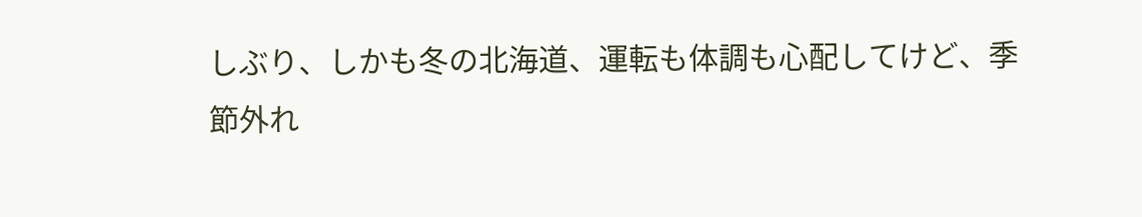しぶり、しかも冬の北海道、運転も体調も心配してけど、季節外れ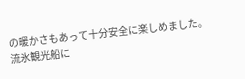の暖かさもあって十分安全に楽しめました。
流氷観光船に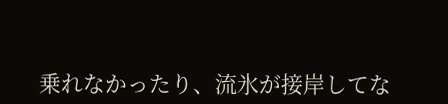乗れなかったり、流氷が接岸してな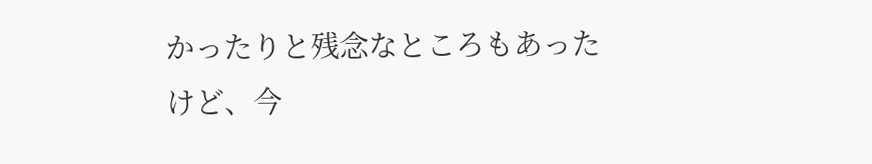かったりと残念なところもあったけど、今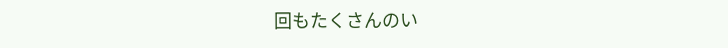回もたくさんのい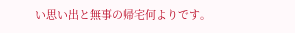い思い出と無事の帰宅何よりです。